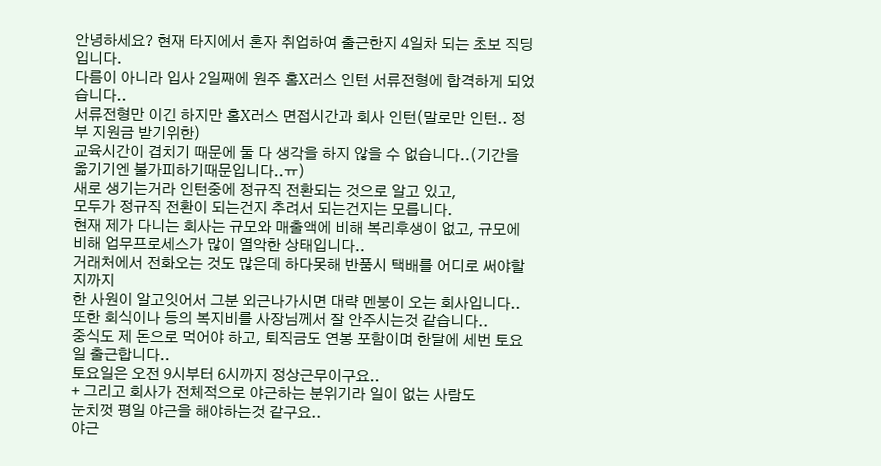안녕하세요? 현재 타지에서 혼자 취업하여 출근한지 4일차 되는 초보 직딩입니다.
다름이 아니라 입사 2일째에 원주 홈X러스 인턴 서류전형에 합격하게 되었습니다..
서류전형만 이긴 하지만 홈X러스 면접시간과 회사 인턴(말로만 인턴.. 정부 지원금 받기위한)
교육시간이 겹치기 때문에 둘 다 생각을 하지 않을 수 없습니다..(기간을 옮기기엔 불가피하기때문입니다..ㅠ)
새로 생기는거라 인턴중에 정규직 전환되는 것으로 알고 있고,
모두가 정규직 전환이 되는건지 추려서 되는건지는 모릅니다.
현재 제가 다니는 회사는 규모와 매출액에 비해 복리후생이 없고, 규모에 비해 업무프로세스가 많이 열악한 상태입니다..
거래처에서 전화오는 것도 많은데 하다못해 반품시 택배를 어디로 써야할지까지
한 사원이 알고잇어서 그분 외근나가시면 대략 멘붕이 오는 회사입니다..
또한 회식이나 등의 복지비를 사장님께서 잘 안주시는것 같습니다..
중식도 제 돈으로 먹어야 하고, 퇴직금도 연봉 포함이며 한달에 세번 토요일 출근합니다..
토요일은 오전 9시부터 6시까지 정상근무이구요..
+ 그리고 회사가 전체적으로 야근하는 분위기라 일이 없는 사람도
눈치껏 평일 야근을 해야하는것 같구요..
야근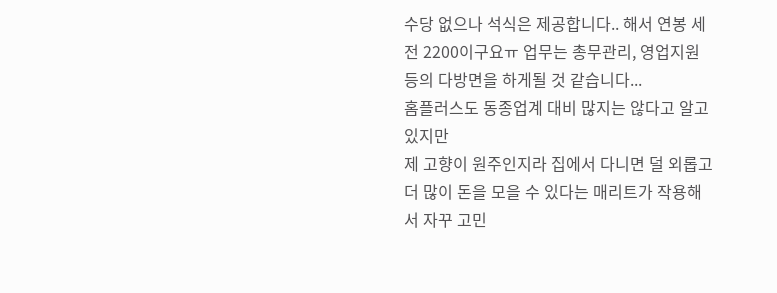수당 없으나 석식은 제공합니다.. 해서 연봉 세전 2200이구요ㅠ 업무는 총무관리, 영업지원 등의 다방면을 하게될 것 같습니다...
홈플러스도 동종업계 대비 많지는 않다고 알고 있지만
제 고향이 원주인지라 집에서 다니면 덜 외롭고 더 많이 돈을 모을 수 있다는 매리트가 작용해서 자꾸 고민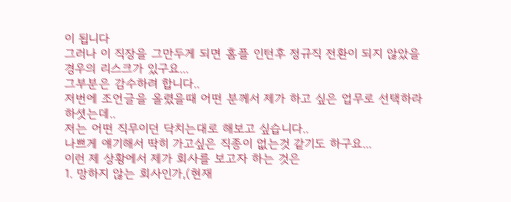이 됩니다
그러나 이 직장을 그만두게 되면 홈플 인턴후 정규직 전환이 되지 않았을 경우의 리스크가 있구요...
그부분은 감수하려 합니다..
저번에 조언글을 올렸을때 어떤 분께서 제가 하고 싶은 업무로 선택하라 하셧는데..
저는 어떤 직무이던 닥치는대로 해보고 싶습니다..
나쁘게 얘기해서 딱히 가고싶은 직종이 없는것 같기도 하구요...
이런 제 상황에서 제가 회사를 보고자 하는 것은
1. 망하지 않는 회사인가,(현재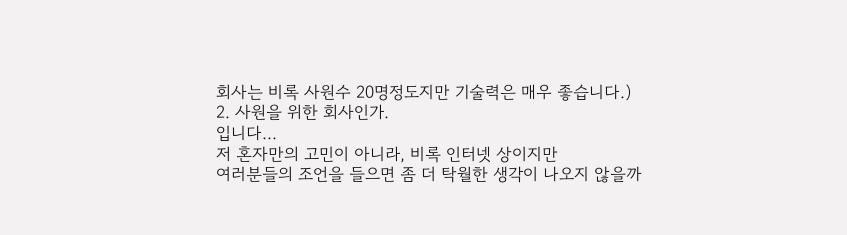회사는 비록 사원수 20명정도지만 기술력은 매우 좋습니다.)
2. 사원을 위한 회사인가.
입니다...
저 혼자만의 고민이 아니라, 비록 인터넷 상이지만
여러분들의 조언을 들으면 좀 더 탁월한 생각이 나오지 않을까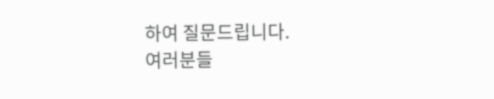하여 질문드립니다.
여러분들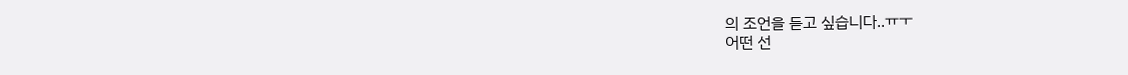의 조언을 듣고 싶습니다..ㅠㅜ
어떤 선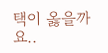택이 옳을까요..